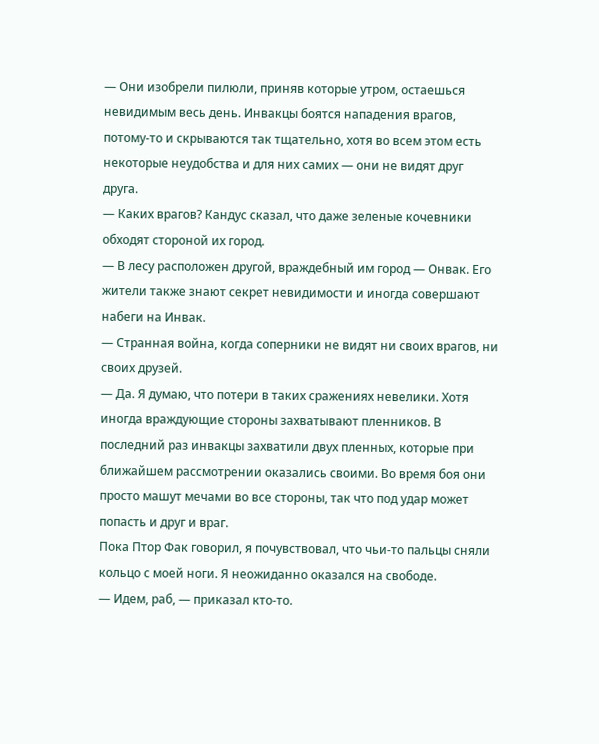— Они изобрели пилюли, приняв которые утром, остаешься невидимым весь день. Инвакцы боятся нападения врагов, потому-то и скрываются так тщательно, хотя во всем этом есть некоторые неудобства и для них самих — они не видят друг друга.
— Каких врагов? Кандус сказал, что даже зеленые кочевники обходят стороной их город.
— В лесу расположен другой, враждебный им город — Онвак. Его жители также знают секрет невидимости и иногда совершают набеги на Инвак.
— Странная война, когда соперники не видят ни своих врагов, ни своих друзей.
— Да. Я думаю, что потери в таких сражениях невелики. Хотя иногда враждующие стороны захватывают пленников. В последний раз инвакцы захватили двух пленных, которые при ближайшем рассмотрении оказались своими. Во время боя они просто машут мечами во все стороны, так что под удар может попасть и друг и враг.
Пока Птор Фак говорил, я почувствовал, что чьи-то пальцы сняли кольцо с моей ноги. Я неожиданно оказался на свободе.
— Идем, раб, — приказал кто-то.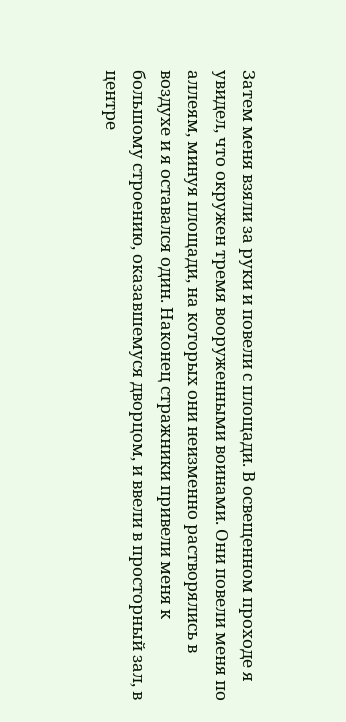Затем меня взяли за руки и повели с площади. В освещенном проходе я увидел, что окружен тремя вооруженными воинами. Они повели меня по аллеям, минуя площади, на которых они неизменно растворялись в воздухе и я оставался один. Наконец стражники привели меня к большому строению, оказавшемуся дворцом, и ввели в просторный зал, в центре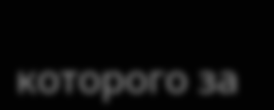которого за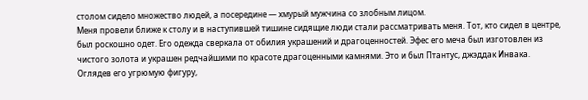столом сидело множество людей, а посередине — хмурый мужчина со злобным лицом.
Меня провели ближе к столу и в наступившей тишине сидящие люди стали рассматривать меня. Тот, кто сидел в центре, был роскошно одет. Его одежда сверкала от обилия украшений и драгоценностей. Эфес его меча был изготовлен из чистого золота и украшен редчайшими по красоте драгоценными камнями. Это и был Птантус, джэддак Инвака. Оглядев его угрюмую фигуру,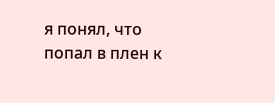я понял, что попал в плен к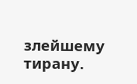злейшему тирану.